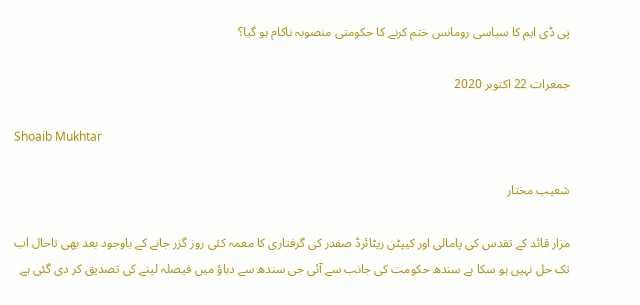پی ڈی ایم کا سیاسی رومانس ختم کرنے کا حکومتی منصوبہ ناکام ہو گیا؟

جمعرات 22 اکتوبر 2020

Shoaib Mukhtar

شعیب مختار

مزار قائد کے تقدس کی پامالی اور کیپٹن ریٹائرڈ صفدر کی گرفتاری کا معمہ کئی روز گزر جانے کے باوجود بعد بھی تاحال اب تک حل نہیں ہو سکا ہے سندھ حکومت کی جانب سے آئی جی سندھ سے دباؤ میں فیصلہ لینے کی تصدیق کر دی گئی ہے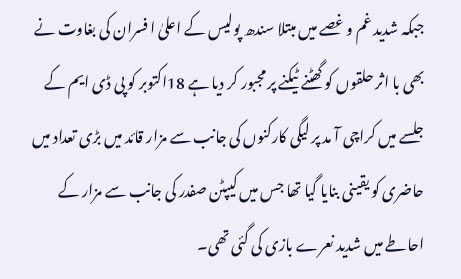جبکہ شدید غم و غصے میں مبتلا سندھ پولیس کے اعلیٰ ا فسران کی بغاوت نے بھی با اثر حلقوں کو گھٹنے ٹیکنے پر مجبور کر دیا ہے 18اکتوبر کو پی ڈی ایم کے جلسے میں کراچی آ مد پر لیگی کارکنوں کی جانب سے مزار قائد میں بڑی تعداد میں حاضری کو یقینی بنایا گیا تھا جس میں کیپٹن صفدر کی جانب سے مزار کے احاطے میں شدید نعرے بازی کی گئی تھی۔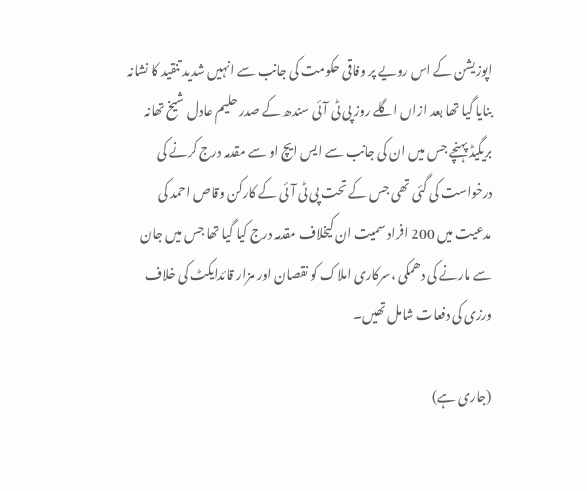اپوزیشن کے اس رویے پر وفاقی حکومت کی جانب سے انہیں شدید تنقید کا نشانہ بنایا گیا تھا بعد ازاں اگلے روز پی ٹی آئی سندھ کے صدر حلیم عادل شیخ تھانہ بریگیڈ پہنچے جس میں ان کی جانب سے ایس ایچ او سے مقدمہ درج کرنے کی درخواست کی گئی تھی جس کے تحت پی ٹی آ ئی کے کارکن وقاص احمد کی مدعیت میں 200 افراد سمیت ان کیخلاف مقدمہ درج کیا گیا تھا جس میں جان سے مارنے کی دھمکی ،سرکاری املاک کو نقصان اور مزار قائدایکٹ کی خلاف ورزی کی دفعات شامل تھیں۔

(جاری ہے)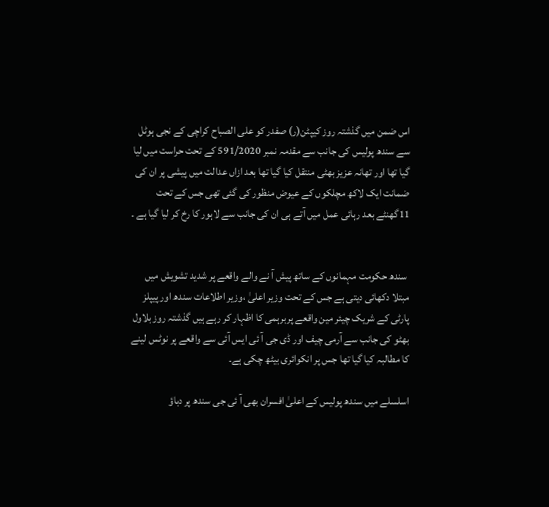اس ضمن میں گذشتہ روز کیپٹن(ر) صفدر کو علی الصباح کراچی کے نجی ہوٹل سے سندھ پولیس کی جانب سے مقدمہ نمبر 591/2020 کے تحت حراست میں لیا گیا تھا اور تھانہ عزیز بھٹی منتقل کیا گیا تھا بعد ازاں عدالت میں پیشی پر ان کی ضمانت ایک لاکھ مچلکوں کے عیوض منظور کی گئی تھی جس کے تحت 11گھنٹے بعد رہائی عمل میں آتے ہی ان کی جانب سے لاہور کا رخ کر لیا گیا ہے ۔


 سندھ حکومت مہمانوں کے ساتھ پیش آ نے والے واقعے پر شدید تشویش میں مبتلا دکھائی دیتی ہے جس کے تحت وزیر اعلیٰ ،وزیر اطلاعات سندھ اور پیپلز پارٹی کے شریک چیئر مین واقعے پربرہمی کا اظہار کر رہے ہیں گذشتہ روز بلاول بھٹو کی جانب سے آرمی چیف اور ڈی جی آ ئی ایس آئی سے واقعے پر نوٹس لینے کا مطالبہ کیا گیا تھا جس پر انکوائری بیٹھ چکی ہے۔

اسلسلے میں سندھ پولیس کے اعلیٰ افسران بھی آ ئی جی سندھ پر دباؤ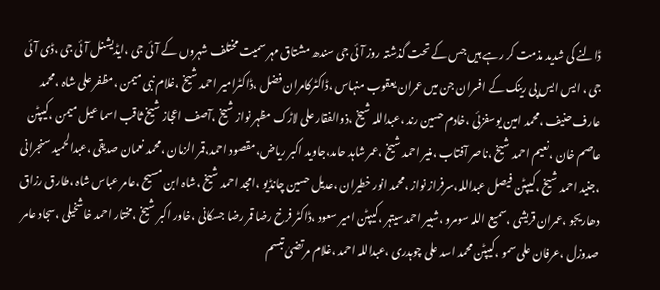ڈالنے کی شدید مذمت کر رہے ہیں جس کے تحت گذشتہ روز آئی جی سندھ مشتاق مہر سمیت مختلف شہروں کے آ ئی جی ،ایڈیشنل آئی جی ،ڈی آئی جی ، ایس ایس پی رینک کے افسران جن میں عمران یعقوب منہاس ،ڈاکٹرکامران فضل ،ڈاکٹرامیر احمد شیخ ،غلام نبی میمن ،مظفر علی شاہ ،محمد عارف حنیف ،محمد امین یوسفزئی ،خادم حسین رند ،عبداللہ شیخ ،ذوالفقار علی لاڑک مظہر نواز شیخ ،آصف اعجاز شیخ ثاقب اسما عیل میمن ،کیپٹن عاصم خان ،نعیم احمد شیخ ،ناصر آفتاب ،منیر احمد شیخ ،عمر شاہد حامد،جاوید اکبر ریاض،مقصود احمد،قمر الزمان ،محمد نعمان صدیقی ،عبدالحمید سنجرانی ،جنید احمد شیخ ،کیپٹن فیصل عبداللہ،سرفراز نواز ،محمد انور خطیران ،عدیل حسین چانڈیو ،امجد احمد شیخ ،شاہ ابن مسیح ،عامر عباس شاہ ،طارق رزاق دھاریجو ،عمران قریشی ،سمیع اللہ سومرو ،شبیر احمدسیتہر ،کیپٹن امیر سعود ،ڈاکٹر فرخ رضا قمر رضا جسکانی ،خاور اکبر شیخ ،مختار احمد خاشخیلی ،سجاد عامر صدوزل ،عرفان علی سمو ،کیپٹن محمد اسد علی چوہدری ،عبداللہ احمد ،غلام مرتضیٰ تبسم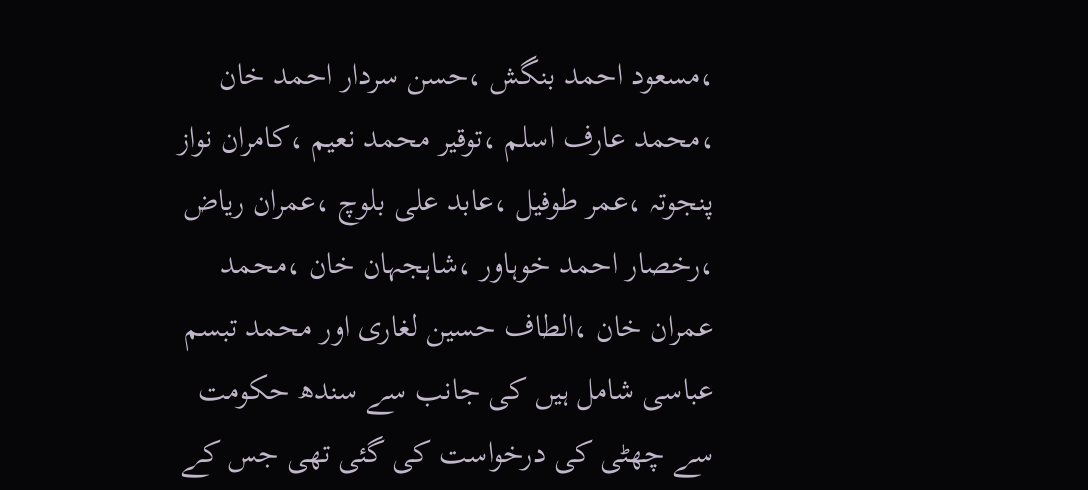،مسعود احمد بنگش ،حسن سردار احمد خان ،محمد عارف اسلم ،توقیر محمد نعیم ،کامران نواز پنجوتہ ،عمر طوفیل ،عابد علی بلوچ ،عمران ریاض ،رخصار احمد خوہاور ،شاہجہان خان ،محمد عمران خان ،الطاف حسین لغاری اور محمد تبسم عباسی شامل ہیں کی جانب سے سندھ حکومت سے چھٹی کی درخواست کی گئی تھی جس کے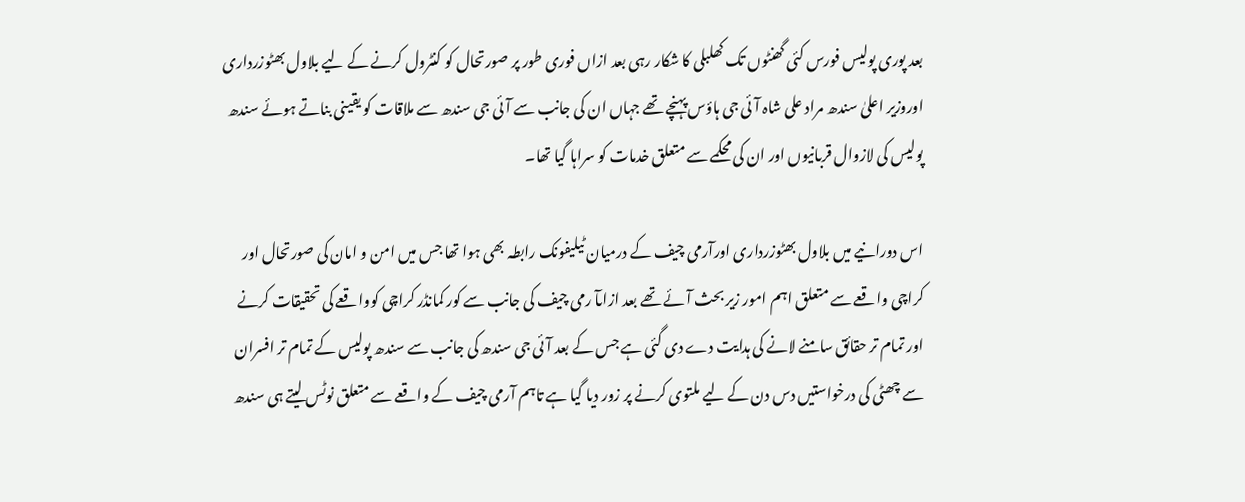بعد پوری پولیس فورس کئی گھنٹوں تک کھلبلی کا شکار رہی بعد ازاں فوری طور پر صورتحال کو کنٹرول کرنے کے لیے بلاول بھٹوزرداری اوروزیر اعلیٰ سندھ مراد علی شاہ آ ئی جی ہاؤس پہنچے تھے جہاں ان کی جانب سے آ ئی جی سندھ سے ملاقات کو یقینی بناتے ہوئے سندھ پولیس کی لازوال قربانیوں اور ان کی محکمے سے متعلق خدمات کو سراہا گیا تھا۔

اس دورانیے میں بلاول بھٹوزرداری اورآرمی چیف کے درمیان ٹیلیفونک رابطہ بھی ہوا تھا جس میں امن و امان کی صورتحال اور کراچی واقعے سے متعلق اہم امور زیر بحث آ ئے تھے بعد ازاںآ رمی چیف کی جانب سے کور کمانڈر کراچی کوواقعے کی تحقیقات کرنے اور تمام تر حقائق سامنے لانے کی ہدایت دے دی گئی ہے جس کے بعد آ ئی جی سندھ کی جانب سے سندھ پولیس کے تمام تر افسران سے چھٹی کی درخواستیں دس دن کے لیے ملتوی کرنے پر زور دیا گیا ہے تاہم آرمی چیف کے واقعے سے متعلق نوٹس لیتے ہی سندھ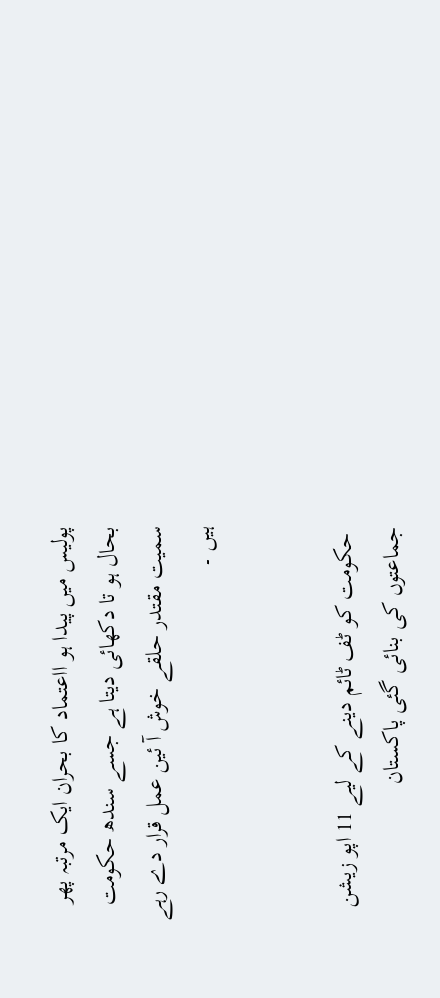پولیس میں پیدا ہو ااعتماد کا بحران ایک مرتبہ پھر بحال ہو تا دکھائی دیتا ہے جسے سندھ حکومت سمیت مقتدر حلقے خوش آ ئین عمل قرار دے رہے ہیں ۔


 حکومت کو ٹف ٹائم دینے کے لیے 11 اپو زیشن جماعتوں کی بنائی گئی پاکستان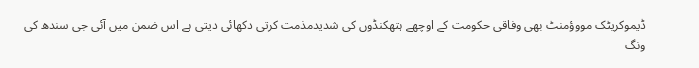ڈیموکریٹک مووؤمنٹ بھی وفاقی حکومت کے اوچھے ہتھکنڈوں کی شدیدمذمت کرتی دکھائی دیتی ہے اس ضمن میں آئی جی سندھ کی ونگ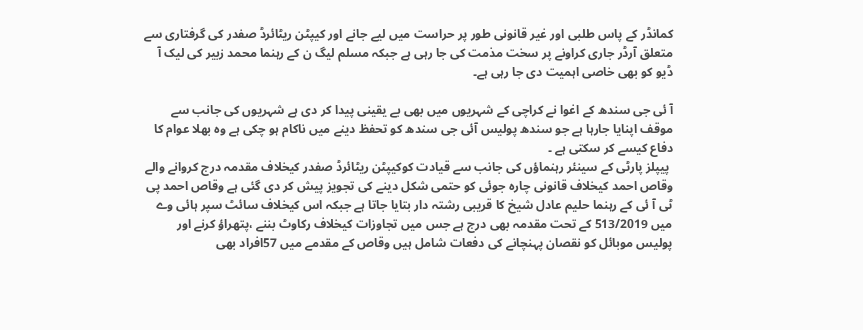کمانڈر کے پاس طلبی اور غیر قانونی طور پر حراست میں لیے جانے اور کیپٹن ریٹائرڈ صفدر کی گرفتاری سے متعلق آرڈر جاری کراونے پر سخت مذمت کی جا رہی ہے جبکہ مسلم لیگ ن کے رہنما محمد زبیر کی لیک آ ڈیو کو بھی خاصی اہمیت دی جا رہی ہے۔

آ ئی جی سندھ کے اغوا نے کراچی کے شہریوں میں بھی بے یقینی پیدا کر دی ہے شہریوں کی جانب سے موقف اپنایا جارہا ہے جو سندھ پولیس آئی جی سندھ کو تحفظ دینے میں ناکام ہو چکی ہے وہ بھلا عوام کا دفاع کیسے کر سکتی ہے ۔
 پیپلز پارٹی کے سینئر رہنماؤں کی جانب سے قیادت کوکیپٹن ریٹائرڈ صفدر کیخلاف مقدمہ درج کروانے والے وقاص احمد کیخلاف قانونی چارہ جوئی کو حتمی شکل دینے کی تجویز پیش کر دی گئی ہے وقاص احمد پی ٹی آ ئی کے رہنما حلیم عادل شیخ کا قریبی رشتہ دار بتایا جاتا ہے جبکہ اس کیخلاف سائٹ سپر ہائی وے میں 513/2019 کے تحت مقدمہ بھی درج ہے جس میں تجاوزات کیخلاف رکاوٹ بننے ،پتھراؤ کرنے اور پولیس موبائل کو نقصان پہنچانے کی دفعات شامل ہیں وقاص کے مقدمے میں 57افراد بھی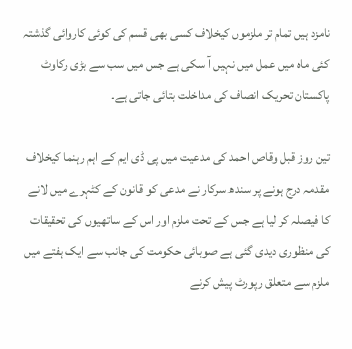نامزد ہیں تمام تر ملزموں کیخلاف کسی بھی قسم کی کوئی کاروائی گذشتہ کئی ماہ میں عمل میں نہیں آ سکی ہے جس میں سب سے بڑی رکاوٹ پاکستان تحریک انصاف کی مداخلت بتائی جاتی ہے۔

تین روز قبل وقاص احمد کی مدعیت میں پی ڈی ایم کے اہم رہنما کیخلاف مقدمہ درج ہونے پر سندھ سرکار نے مدعی کو قانون کے کٹہرے میں لانے کا فیصلہ کر لیا ہے جس کے تحت ملزم اور اس کے ساتھیوں کی تحقیقات کی منظوری دیدی گئی ہے صوبائی حکومت کی جانب سے ایک ہفتے میں ملزم سے متعلق رپورٹ پیش کرنے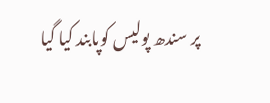پر سندھ پولیس کوپابند کیا گیا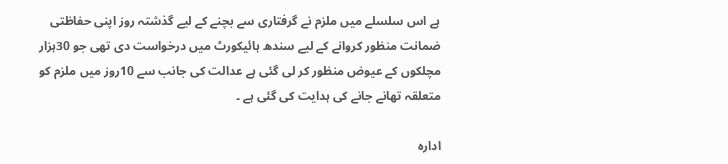ہے اس سلسلے میں ملزم نے گرفتاری سے بچنے کے لیے گذشتہ روز اپنی حفاظتی ضمانت منظور کروانے کے لیے سندھ ہائیکورٹ میں درخواست دی تھی جو 30ہزار مچلکوں کے عیوض منظور کر لی گئی ہے عدالت کی جانب سے 10روز میں ملزم کو متعلقہ تھانے جانے کی ہدایت کی گئی ہے ۔

ادارہ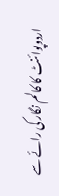اردوپوائنٹ کا کالم نگار کی رائے سے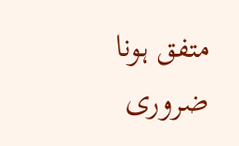متفق ہونا ضروری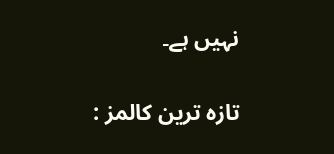نہیں ہے۔

تازہ ترین کالمز :